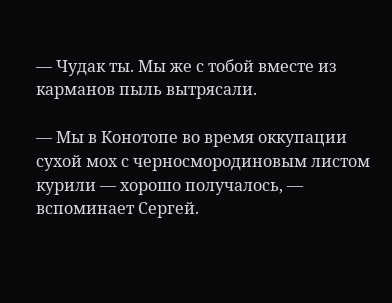— Чудак ты. Мы же с тобой вместе из карманов пыль вытрясали.

— Мы в Конотопе во время оккупации сухой мох с черносмородиновым листом курили — хорошо получалось, — вспоминает Сергей.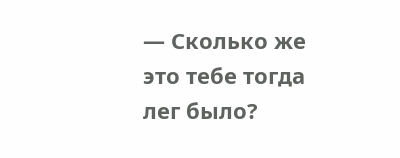— Сколько же это тебе тогда лег было?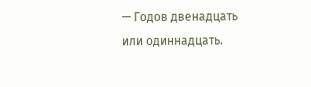— Годов двенадцать или одиннадцать.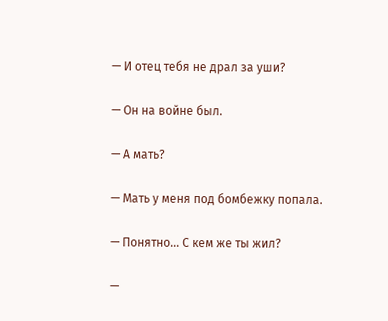— И отец тебя не драл за уши?

— Он на войне был.

— А мать?

— Мать у меня под бомбежку попала.

— Понятно... С кем же ты жил?

—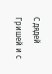С дядей Гришей и с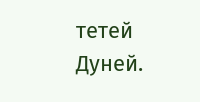тетей Дуней.